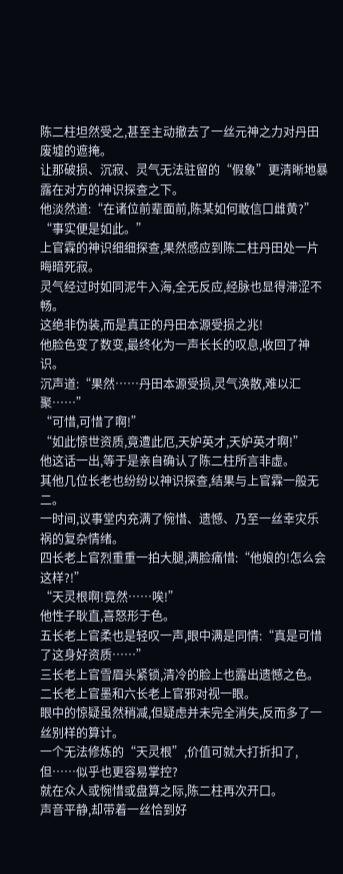陈二柱坦然受之,甚至主动撤去了一丝元神之力对丹田废墟的遮掩。
让那破损、沉寂、灵气无法驻留的“假象”更清晰地暴露在对方的神识探查之下。
他淡然道:“在诸位前辈面前,陈某如何敢信口雌黄?”
“事实便是如此。”
上官霖的神识细细探查,果然感应到陈二柱丹田处一片晦暗死寂。
灵气经过时如同泥牛入海,全无反应,经脉也显得滞涩不畅。
这绝非伪装,而是真正的丹田本源受损之兆!
他脸色变了数变,最终化为一声长长的叹息,收回了神识。
沉声道:“果然……丹田本源受损,灵气涣散,难以汇聚……”
“可惜,可惜了啊!”
“如此惊世资质,竟遭此厄,天妒英才,天妒英才啊!”
他这话一出,等于是亲自确认了陈二柱所言非虚。
其他几位长老也纷纷以神识探查,结果与上官霖一般无二。
一时间,议事堂内充满了惋惜、遗憾、乃至一丝幸灾乐祸的复杂情绪。
四长老上官烈重重一拍大腿,满脸痛惜:“他娘的!怎么会这样?!”
“天灵根啊!竟然……唉!”
他性子耿直,喜怒形于色。
五长老上官柔也是轻叹一声,眼中满是同情:“真是可惜了这身好资质……”
三长老上官雪眉头紧锁,清冷的脸上也露出遗憾之色。
二长老上官墨和六长老上官邪对视一眼。
眼中的惊疑虽然稍减,但疑虑并未完全消失,反而多了一丝别样的算计。
一个无法修炼的“天灵根”,价值可就大打折扣了,但……似乎也更容易掌控?
就在众人或惋惜或盘算之际,陈二柱再次开口。
声音平静,却带着一丝恰到好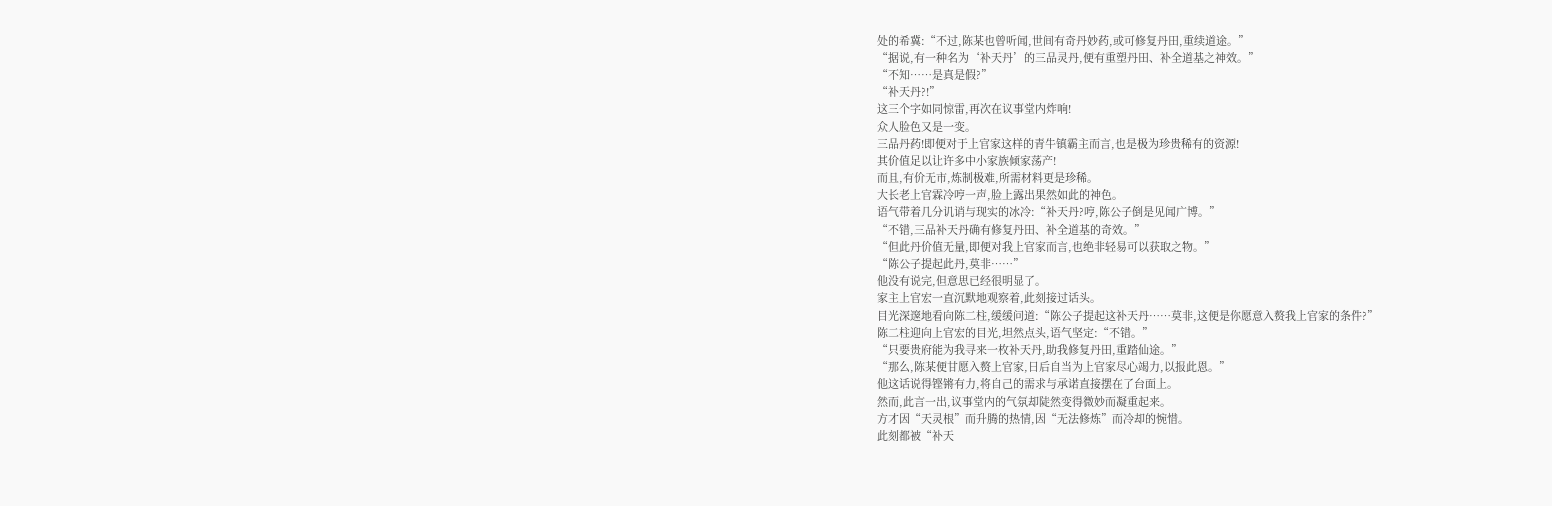处的希冀:“不过,陈某也曾听闻,世间有奇丹妙药,或可修复丹田,重续道途。”
“据说,有一种名为‘补天丹’的三品灵丹,便有重塑丹田、补全道基之神效。”
“不知……是真是假?”
“补天丹?!”
这三个字如同惊雷,再次在议事堂内炸响!
众人脸色又是一变。
三品丹药!即便对于上官家这样的青牛镇霸主而言,也是极为珍贵稀有的资源!
其价值足以让许多中小家族倾家荡产!
而且,有价无市,炼制极难,所需材料更是珍稀。
大长老上官霖冷哼一声,脸上露出果然如此的神色。
语气带着几分讥诮与现实的冰冷:“补天丹?哼,陈公子倒是见闻广博。”
“不错,三品补天丹确有修复丹田、补全道基的奇效。”
“但此丹价值无量,即便对我上官家而言,也绝非轻易可以获取之物。”
“陈公子提起此丹,莫非……”
他没有说完,但意思已经很明显了。
家主上官宏一直沉默地观察着,此刻接过话头。
目光深邃地看向陈二柱,缓缓问道:“陈公子提起这补天丹……莫非,这便是你愿意入赘我上官家的条件?”
陈二柱迎向上官宏的目光,坦然点头,语气坚定:“不错。”
“只要贵府能为我寻来一枚补天丹,助我修复丹田,重踏仙途。”
“那么,陈某便甘愿入赘上官家,日后自当为上官家尽心竭力,以报此恩。”
他这话说得铿锵有力,将自己的需求与承诺直接摆在了台面上。
然而,此言一出,议事堂内的气氛却陡然变得微妙而凝重起来。
方才因“天灵根”而升腾的热情,因“无法修炼”而冷却的惋惜。
此刻都被“补天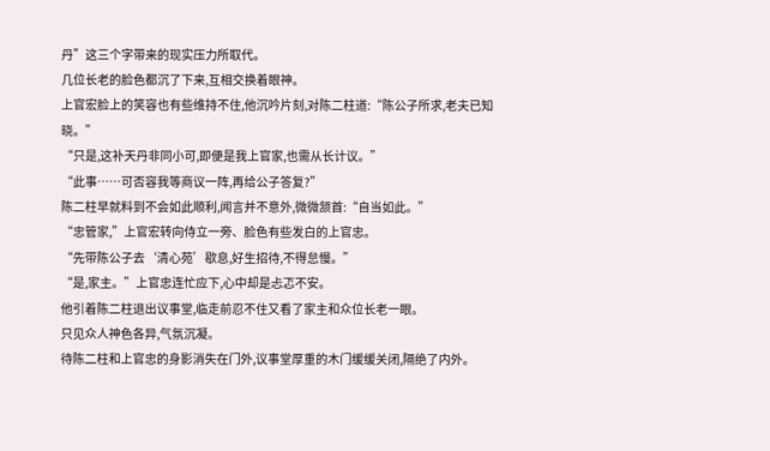丹”这三个字带来的现实压力所取代。
几位长老的脸色都沉了下来,互相交换着眼神。
上官宏脸上的笑容也有些维持不住,他沉吟片刻,对陈二柱道:“陈公子所求,老夫已知晓。”
“只是,这补天丹非同小可,即便是我上官家,也需从长计议。”
“此事……可否容我等商议一阵,再给公子答复?”
陈二柱早就料到不会如此顺利,闻言并不意外,微微颔首:“自当如此。”
“忠管家,”上官宏转向侍立一旁、脸色有些发白的上官忠。
“先带陈公子去‘清心苑’歇息,好生招待,不得怠慢。”
“是,家主。”上官忠连忙应下,心中却是忐忑不安。
他引着陈二柱退出议事堂,临走前忍不住又看了家主和众位长老一眼。
只见众人神色各异,气氛沉凝。
待陈二柱和上官忠的身影消失在门外,议事堂厚重的木门缓缓关闭,隔绝了内外。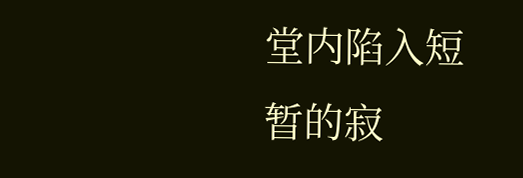堂内陷入短暂的寂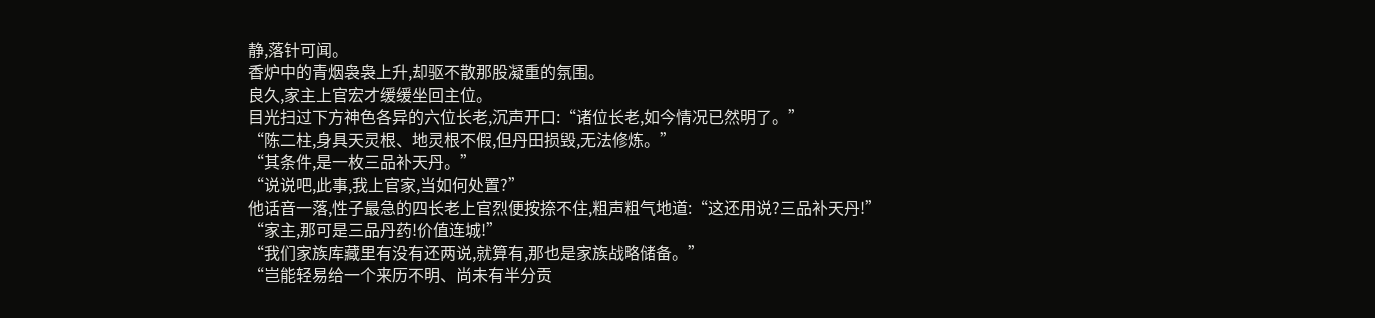静,落针可闻。
香炉中的青烟袅袅上升,却驱不散那股凝重的氛围。
良久,家主上官宏才缓缓坐回主位。
目光扫过下方神色各异的六位长老,沉声开口:“诸位长老,如今情况已然明了。”
“陈二柱,身具天灵根、地灵根不假,但丹田损毁,无法修炼。”
“其条件,是一枚三品补天丹。”
“说说吧,此事,我上官家,当如何处置?”
他话音一落,性子最急的四长老上官烈便按捺不住,粗声粗气地道:“这还用说?三品补天丹!”
“家主,那可是三品丹药!价值连城!”
“我们家族库藏里有没有还两说,就算有,那也是家族战略储备。”
“岂能轻易给一个来历不明、尚未有半分贡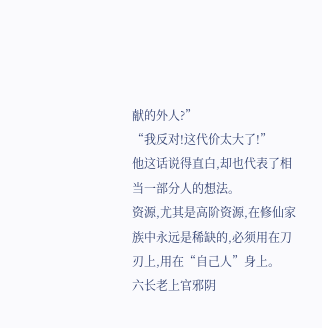献的外人?”
“我反对!这代价太大了!”
他这话说得直白,却也代表了相当一部分人的想法。
资源,尤其是高阶资源,在修仙家族中永远是稀缺的,必须用在刀刃上,用在“自己人”身上。
六长老上官邪阴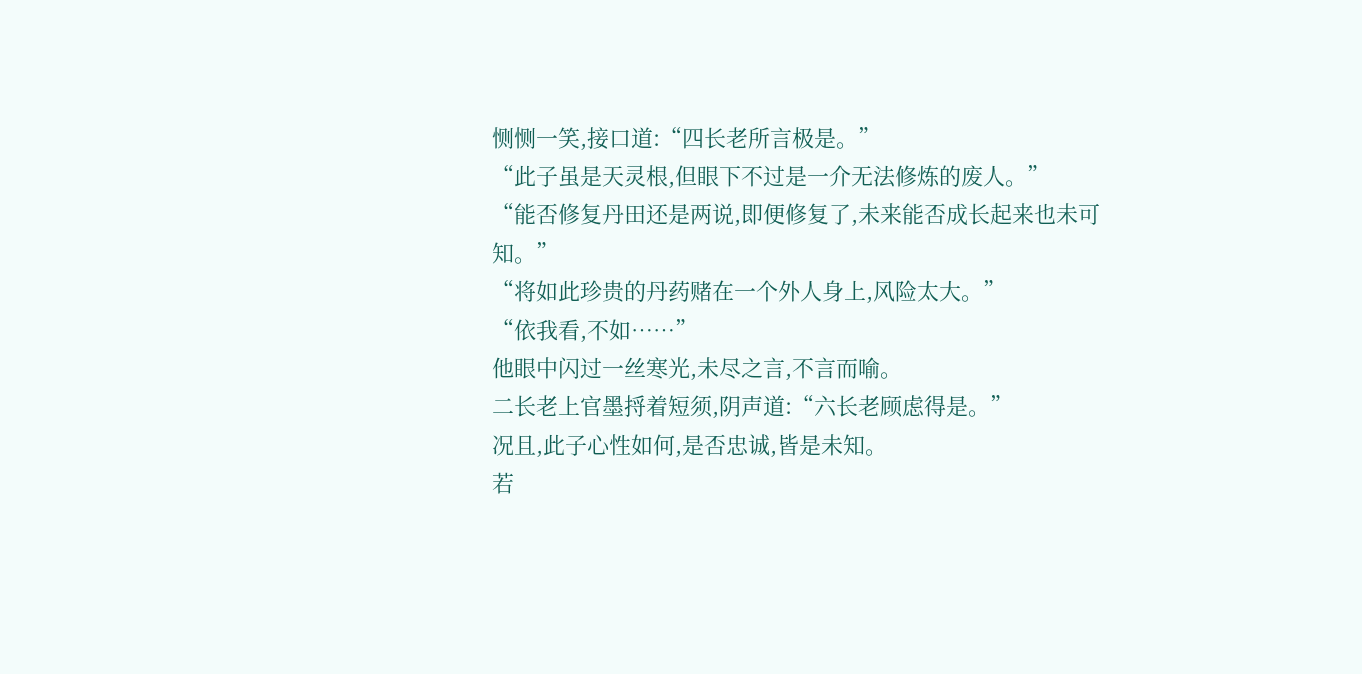恻恻一笑,接口道:“四长老所言极是。”
“此子虽是天灵根,但眼下不过是一介无法修炼的废人。”
“能否修复丹田还是两说,即便修复了,未来能否成长起来也未可知。”
“将如此珍贵的丹药赌在一个外人身上,风险太大。”
“依我看,不如……”
他眼中闪过一丝寒光,未尽之言,不言而喻。
二长老上官墨捋着短须,阴声道:“六长老顾虑得是。”
况且,此子心性如何,是否忠诚,皆是未知。
若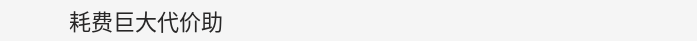耗费巨大代价助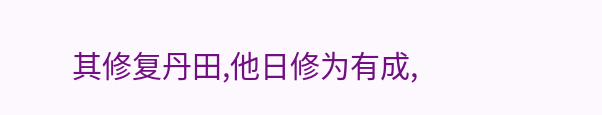其修复丹田,他日修为有成,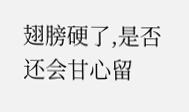翅膀硬了,是否还会甘心留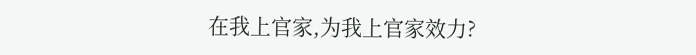在我上官家,为我上官家效力?